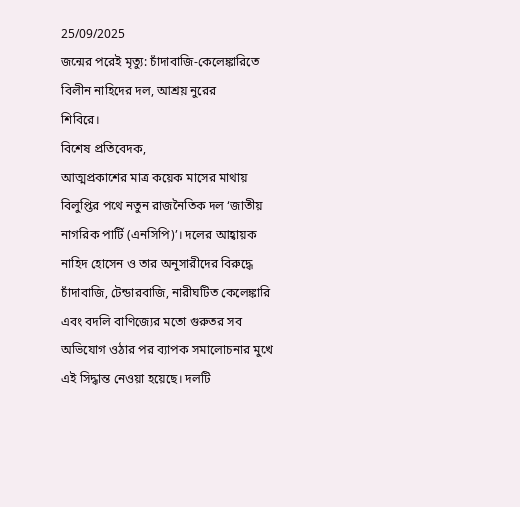25/09/2025
জন্মের পরেই মৃত্যু: চাঁদাবাজি-কেলেঙ্কারিতে
বিলীন নাহিদের দল, আশ্রয় নুরের
শিবিরে।
বিশেষ প্রতিবেদক,
আত্মপ্রকাশের মাত্র কয়েক মাসের মাথায় বিলুপ্তির পথে নতুন রাজনৈতিক দল ‘জাতীয় নাগরিক পার্টি (এনসিপি)’। দলের আহ্বায়ক নাহিদ হোসেন ও তার অনুসারীদের বিরুদ্ধে চাঁদাবাজি, টেন্ডারবাজি, নারীঘটিত কেলেঙ্কারি এবং বদলি বাণিজ্যের মতো গুরুতর সব অভিযোগ ওঠার পর ব্যাপক সমালোচনার মুখে এই সিদ্ধান্ত নেওয়া হয়েছে। দলটি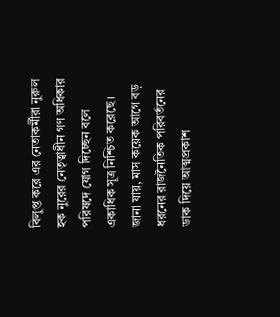বিলুপ্ত করে এর নেতাকর্মীরা নুরুল হক নুরের নেতৃত্বাধীন গণ অধিকার পরিষদে যোগ দিচ্ছেন বলে একাধিক সূত্র নিশ্চিত করেছে।
জানা যায়, মাস কয়েক আগে বড় ধরনের রাজনৈতিক পরিবর্তনের ডাক দিয়ে আত্মপ্রকাশ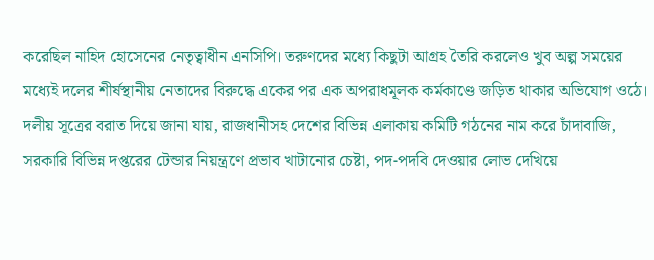করেছিল নাহিদ হোসেনের নেতৃত্বাধীন এনসিপি। তরুণদের মধ্যে কিছুটা আগ্রহ তৈরি করলেও খুব অল্প সময়ের মধ্যেই দলের শীর্ষস্থানীয় নেতাদের বিরুদ্ধে একের পর এক অপরাধমূলক কর্মকাণ্ডে জড়িত থাকার অভিযোগ ওঠে।
দলীয় সূত্রের বরাত দিয়ে জানা যায়, রাজধানীসহ দেশের বিভিন্ন এলাকায় কমিটি গঠনের নাম করে চাঁদাবাজি, সরকারি বিভিন্ন দপ্তরের টেন্ডার নিয়ন্ত্রণে প্রভাব খাটানোর চেষ্টা, পদ-পদবি দেওয়ার লোভ দেখিয়ে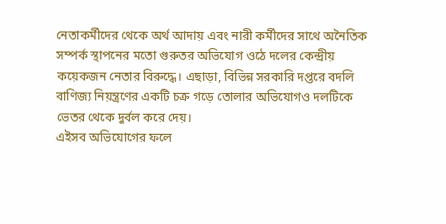নেতাকর্মীদের থেকে অর্থ আদায় এবং নারী কর্মীদের সাথে অনৈতিক সম্পর্ক স্থাপনের মতো গুরুতর অভিযোগ ওঠে দলের কেন্দ্রীয় কয়েকজন নেতার বিরুদ্ধে। এছাড়া, বিভিন্ন সরকারি দপ্তরে বদলি বাণিজ্য নিয়ন্ত্রণের একটি চক্র গড়ে তোলার অভিযোগও দলটিকে ভেতর থেকে দুর্বল করে দেয়।
এইসব অভিযোগের ফলে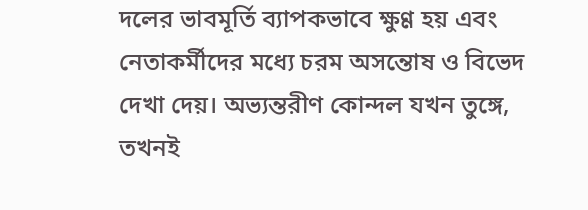দলের ভাবমূর্তি ব্যাপকভাবে ক্ষুণ্ণ হয় এবং নেতাকর্মীদের মধ্যে চরম অসন্তোষ ও বিভেদ দেখা দেয়। অভ্যন্তরীণ কোন্দল যখন তুঙ্গে, তখনই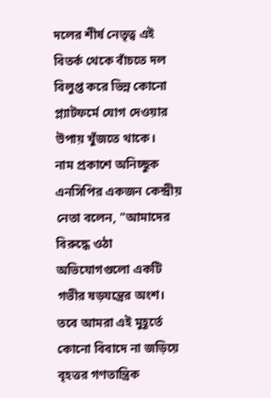দলের শীর্ষ নেতৃত্ব এই বিতর্ক থেকে বাঁচতে দল বিলুপ্ত করে ভিন্ন কোনো প্ল্যাটফর্মে যোগ দেওয়ার উপায় খুঁজতে থাকে।
নাম প্রকাশে অনিচ্ছুক এনসিপির একজন কেন্দ্রীয় নেতা বলেন, "আমাদের বিরুদ্ধে ওঠা অভিযোগগুলো একটি গভীর ষড়যন্ত্রের অংশ। তবে আমরা এই মুহূর্তে কোনো বিবাদে না জড়িয়ে বৃহত্তর গণতান্ত্রিক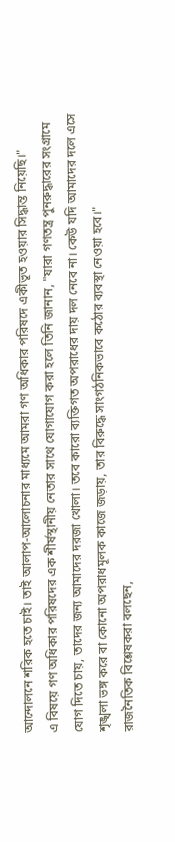আন্দোলনে শরিক হতে চাই। তাই আলাপ-আলোচনার মাধ্যমে আমরা গণ অধিকার পরিষদে একীভূত হওয়ার সিদ্ধান্ত নিয়েছি।"
এ বিষয়ে গণ অধিকার পরিষদের এক শীর্ষস্থানীয় নেতার সাথে যোগাযোগ করা হলে তিনি জানান, "যারা গণতন্ত্র পুনরুদ্ধারের সংগ্রামে যোগ দিতে চায়, তাদের জন্য আমাদের দরজা খোলা। তবে কারো ব্যক্তিগত অপরাধের দায় দল নেবে না। কেউ যদি আমাদের দলে এসে শৃঙ্খলা ভঙ্গ করে বা কোনো অপরাধমূলক কাজে জড়ায়, তার বিরুদ্ধে সাংগঠনিকভাবে কঠোর ব্যবস্থা নেওয়া হবে।"
রাজনৈতিক বিশ্লেষকরা বলছেন,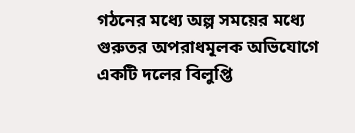গঠনের মধ্যে অল্প সময়ের মধ্যে গুরুতর অপরাধমূলক অভিযোগে একটি দলের বিলুপ্তি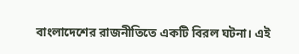বাংলাদেশের রাজনীতিতে একটি বিরল ঘটনা। এই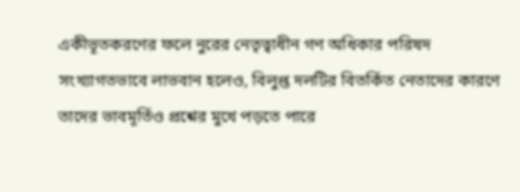একীভূতকরণের ফলে নুরের নেতৃত্বাধীন গণ অধিকার পরিষদ সংখ্যাগতভাবে লাভবান হলেও, বিলুপ্ত দলটির বিতর্কিত নেতাদের কারণে তাদের ভাবমূর্তিও প্রশ্নের মুখে পড়তে পারে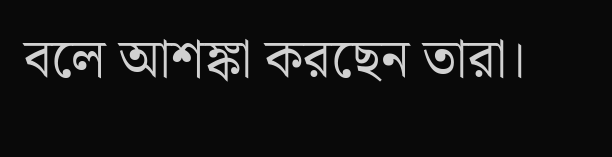বলে আশঙ্কা করছেন তারা।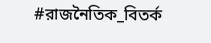#রাজনৈতিক_বিতর্ক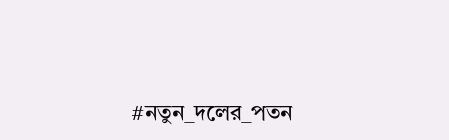#নতুন_দলের_পতন